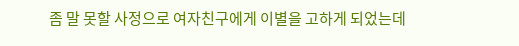좀 말 못할 사정으로 여자친구에게 이별을 고하게 되었는데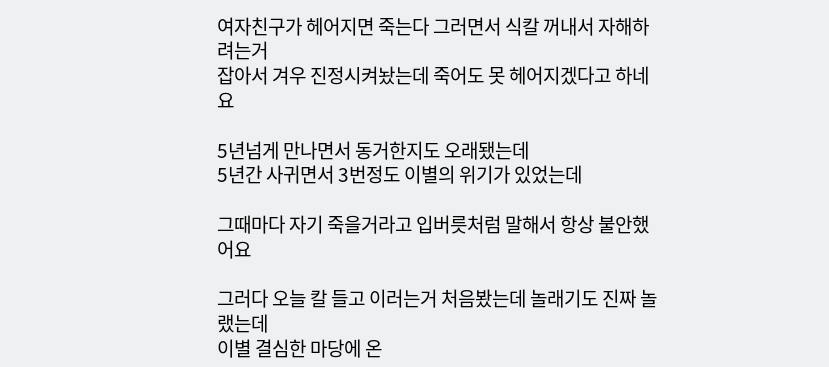여자친구가 헤어지면 죽는다 그러면서 식칼 꺼내서 자해하려는거
잡아서 겨우 진정시켜놨는데 죽어도 못 헤어지겠다고 하네요

5년넘게 만나면서 동거한지도 오래됐는데
5년간 사귀면서 3번정도 이별의 위기가 있었는데

그때마다 자기 죽을거라고 입버릇처럼 말해서 항상 불안했어요

그러다 오늘 칼 들고 이러는거 처음봤는데 놀래기도 진짜 놀랬는데
이별 결심한 마당에 온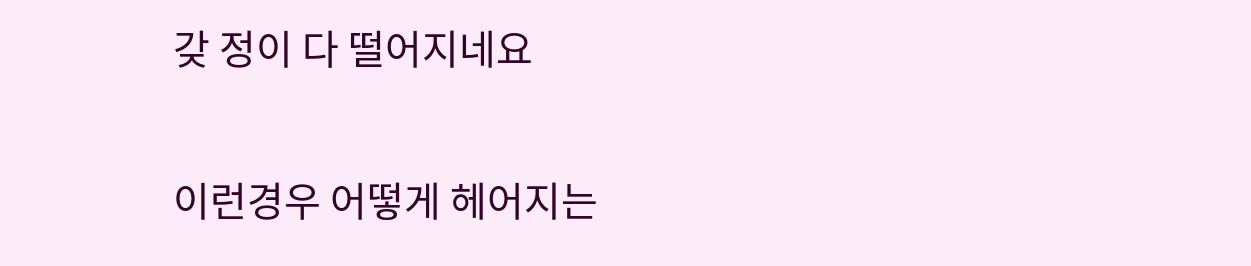갖 정이 다 떨어지네요

이런경우 어떻게 헤어지는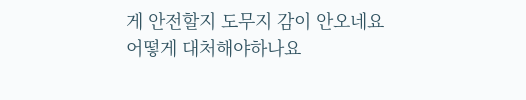게 안전할지 도무지 감이 안오네요
어떻게 대처해야하나요